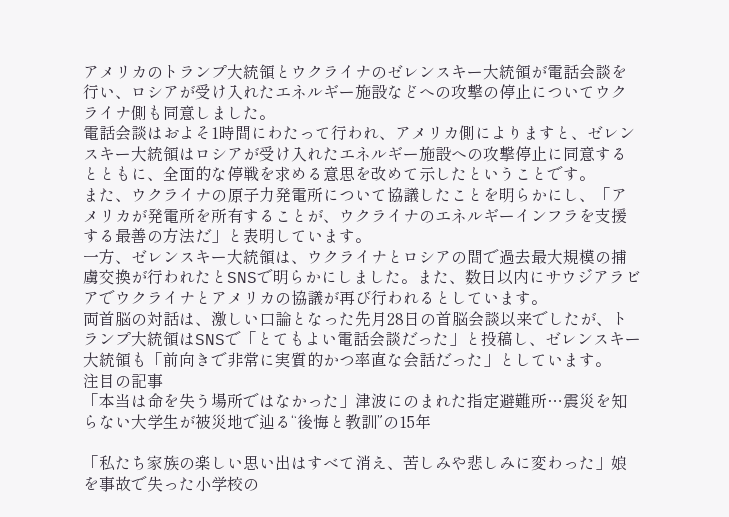アメリカのトランプ大統領とウクライナのゼレンスキー大統領が電話会談を行い、ロシアが受け入れたエネルギー施設などへの攻撃の停止についてウクライナ側も同意しました。
電話会談はおよそ1時間にわたって行われ、アメリカ側によりますと、ゼレンスキー大統領はロシアが受け入れたエネルギー施設への攻撃停止に同意するとともに、全面的な停戦を求める意思を改めて示したということです。
また、ウクライナの原子力発電所について協議したことを明らかにし、「アメリカが発電所を所有することが、ウクライナのエネルギーインフラを支援する最善の方法だ」と表明しています。
一方、ゼレンスキー大統領は、ウクライナとロシアの間で過去最大規模の捕虜交換が行われたとSNSで明らかにしました。また、数日以内にサウジアラビアでウクライナとアメリカの協議が再び行われるとしています。
両首脳の対話は、激しい口論となった先月28日の首脳会談以来でしたが、トランプ大統領はSNSで「とてもよい電話会談だった」と投稿し、ゼレンスキー大統領も「前向きで非常に実質的かつ率直な会話だった」としています。
注目の記事
「本当は命を失う場所ではなかった」津波にのまれた指定避難所…震災を知らない大学生が被災地で辿る“後悔と教訓”の15年

「私たち家族の楽しい思い出はすべて消え、苦しみや悲しみに変わった」娘を事故で失った小学校の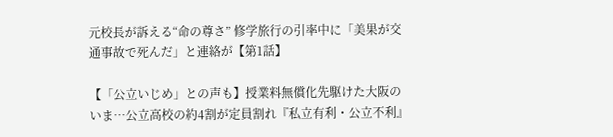元校長が訴える“命の尊さ” 修学旅行の引率中に「美果が交通事故で死んだ」と連絡が【第1話】

【「公立いじめ」との声も】授業料無償化先駆けた大阪のいま…公立高校の約4割が定員割れ『私立有利・公立不利』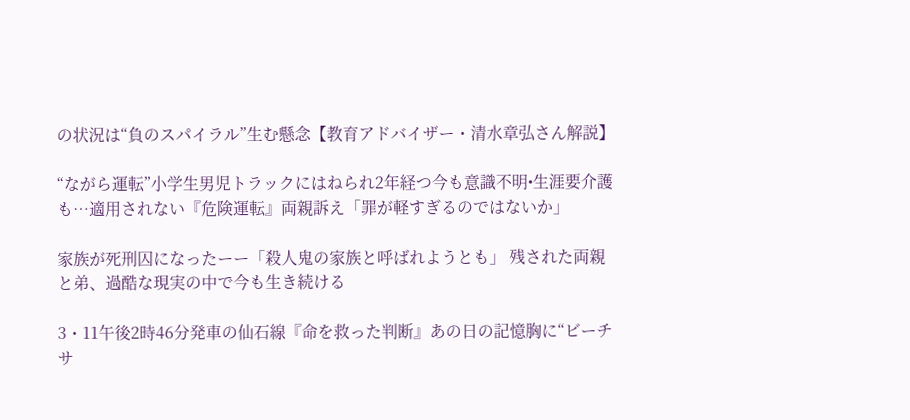の状況は“負のスパイラル”生む懸念【教育アドバイザー・清水章弘さん解説】

“ながら運転”小学生男児トラックにはねられ2年経つ今も意識不明•生涯要介護も…適用されない『危険運転』両親訴え「罪が軽すぎるのではないか」

家族が死刑囚になったーー「殺人鬼の家族と呼ばれようとも」 残された両親と弟、過酷な現実の中で今も生き続ける

3・11午後2時46分発車の仙石線『命を救った判断』あの日の記憶胸に“ビーチサ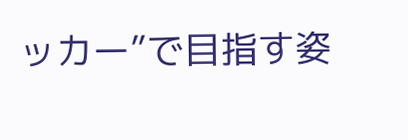ッカー”で目指す姿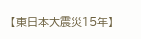【東日本大震災15年】